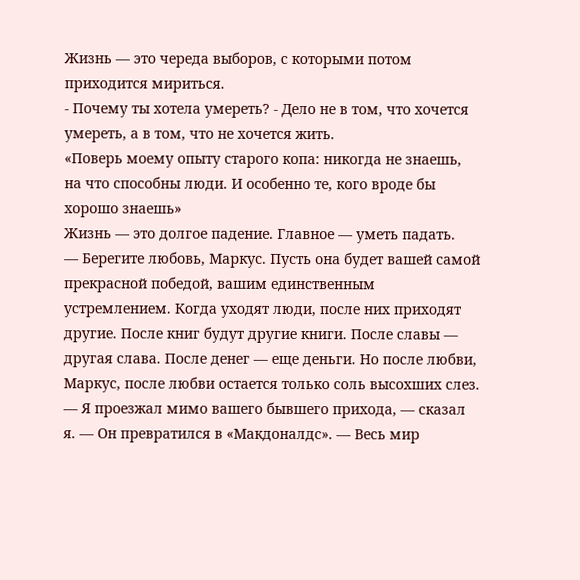Жизнь — это череда выборов, с которыми потом приходится мириться.
- Почему ты хотела умереть? - Дело не в том, что хочется умереть, а в том, что не хочется жить.
«Поверь моему опыту старого копа: никогда не знаешь, на что способны люди. И особенно те, кого вроде бы хорошо знаешь»
Жизнь — это долгое падение. Главное — уметь падать.
— Берегите любовь, Маркус. Пусть она будет вашей самой прекрасной победой, вашим единственным устремлением. Когда уходят люди, после них приходят другие. После книг будут другие книги. После славы — другая слава. После денег — еще деньги. Но после любви, Маркус, после любви остается только соль высохших слез.
— Я проезжал мимо вашего бывшего прихода, — сказал я. — Он превратился в «Макдоналдс». — Весь мир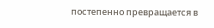постепенно превращается в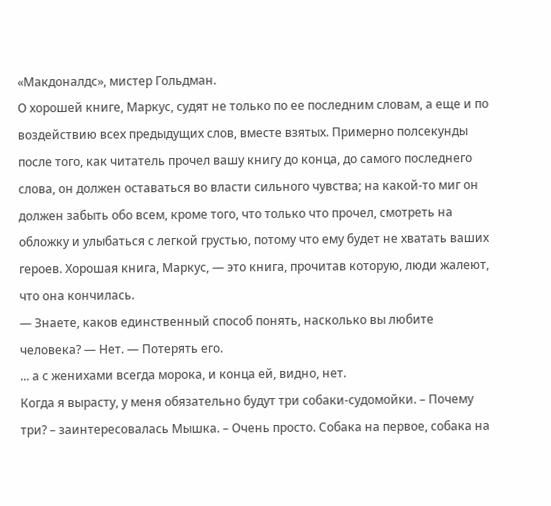«Макдоналдс», мистер Гольдман.
О хорошей книге, Маркус, судят не только по ее последним словам, а еще и по воздействию всех предыдущих слов, вместе взятых. Примерно полсекунды после того, как читатель прочел вашу книгу до конца, до самого последнего слова, он должен оставаться во власти сильного чувства; на какой-то миг он должен забыть обо всем, кроме того, что только что прочел, смотреть на обложку и улыбаться с легкой грустью, потому что ему будет не хватать ваших героев. Хорошая книга, Маркус, — это книга, прочитав которую, люди жалеют, что она кончилась.
— Знаете, каков единственный способ понять, насколько вы любите человека? — Нет. — Потерять его.
... а с женихами всегда морока, и конца ей, видно, нет.
Когда я вырасту, у меня обязательно будут три собаки-судомойки. – Почему три? – заинтересовалась Мышка. – Очень просто. Собака на первое, собака на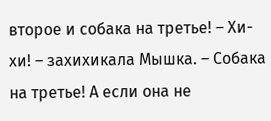второе и собака на третье! – Хи-хи! – захихикала Мышка. – Собака на третье! А если она не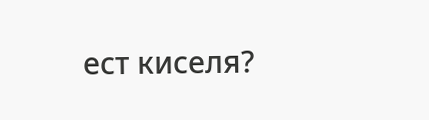ест киселя?